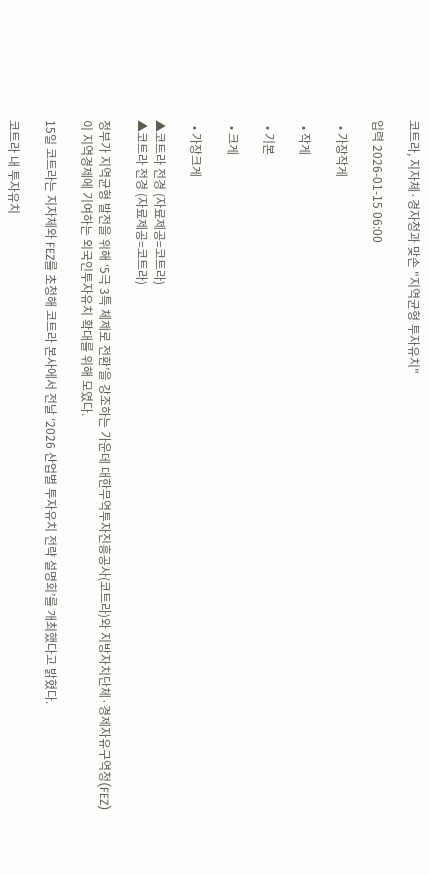코트라, 지자체·경자청과 맞손 "지역균형 투자유치"

입력 2026-01-15 06:00

  • 가장작게

  • 작게

  • 기본

  • 크게

  • 가장크게

▲코트라 전경 (자료제공=코트라)
▲코트라 전경 (자료제공=코트라)

정부가 지역균형 발전을 위해 ‘5극 3특 체제로 전환’을 강조하는 가운데 대한무역투자진흥공사(코트라)와 지방자치단체·경제자유구역청(FEZ)이 지역경제에 기여하는 외국인투자유치 확대를 위해 모였다.

15일 코트라는 지자체와 FEZ를 초청해 코트라 본사에서 전날 ‘2026 산업별 투자유치 전략 설명회’를 개최했다고 밝혔다.

코트라 내 투자유치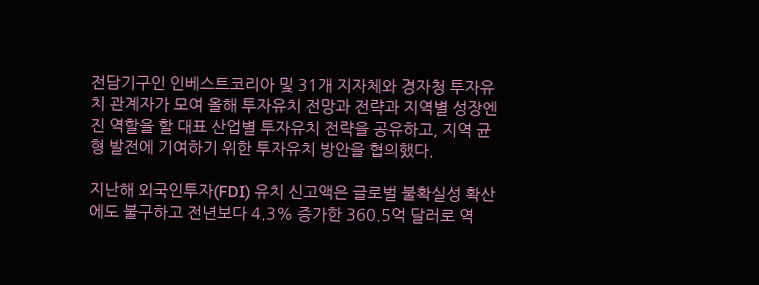전담기구인 인베스트코리아 및 31개 지자체와 경자청 투자유치 관계자가 모여 올해 투자유치 전망과 전략과 지역별 성장엔진 역할을 할 대표 산업별 투자유치 전략을 공유하고, 지역 균형 발전에 기여하기 위한 투자유치 방안을 협의했다.

지난해 외국인투자(FDI) 유치 신고액은 글로벌 불확실성 확산에도 불구하고 전년보다 4.3% 증가한 360.5억 달러로 역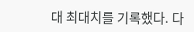대 최대치를 기록했다. 다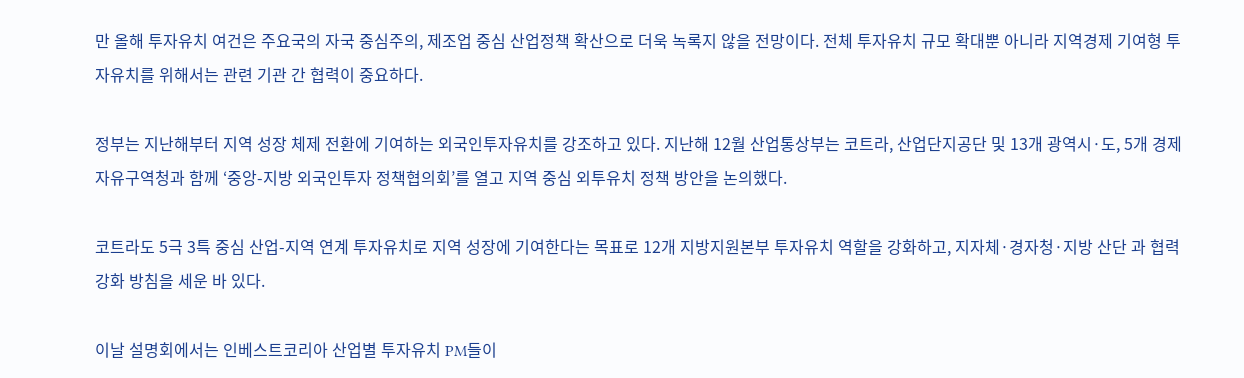만 올해 투자유치 여건은 주요국의 자국 중심주의, 제조업 중심 산업정책 확산으로 더욱 녹록지 않을 전망이다. 전체 투자유치 규모 확대뿐 아니라 지역경제 기여형 투자유치를 위해서는 관련 기관 간 협력이 중요하다.

정부는 지난해부터 지역 성장 체제 전환에 기여하는 외국인투자유치를 강조하고 있다. 지난해 12월 산업통상부는 코트라, 산업단지공단 및 13개 광역시·도, 5개 경제자유구역청과 함께 ‘중앙-지방 외국인투자 정책협의회’를 열고 지역 중심 외투유치 정책 방안을 논의했다.

코트라도 5극 3특 중심 산업-지역 연계 투자유치로 지역 성장에 기여한다는 목표로 12개 지방지원본부 투자유치 역할을 강화하고, 지자체·경자청·지방 산단 과 협력 강화 방침을 세운 바 있다.

이날 설명회에서는 인베스트코리아 산업별 투자유치 PM들이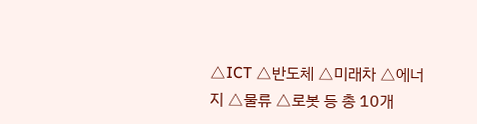△ICT △반도체 △미래차 △에너지 △물류 △로봇 등 총 10개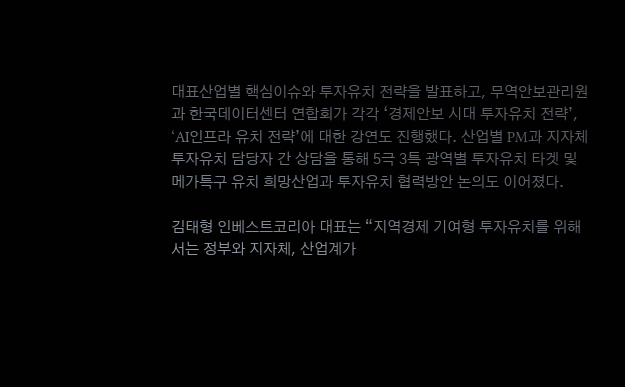대표산업별 핵심이슈와 투자유치 전략을 발표하고, 무역안보관리원과 한국데이터센터 연합회가 각각 ‘경제안보 시대 투자유치 전략’, ‘AI인프라 유치 전략’에 대한 강연도 진행했다. 산업별 PM과 지자체 투자유치 담당자 간 상담을 통해 5극 3특 광역별 투자유치 타겟 및 메가특구 유치 희망산업과 투자유치 협력방안 논의도 이어졌다.

김태형 인베스트코리아 대표는 “지역경제 기여형 투자유치를 위해서는 정부와 지자체, 산업계가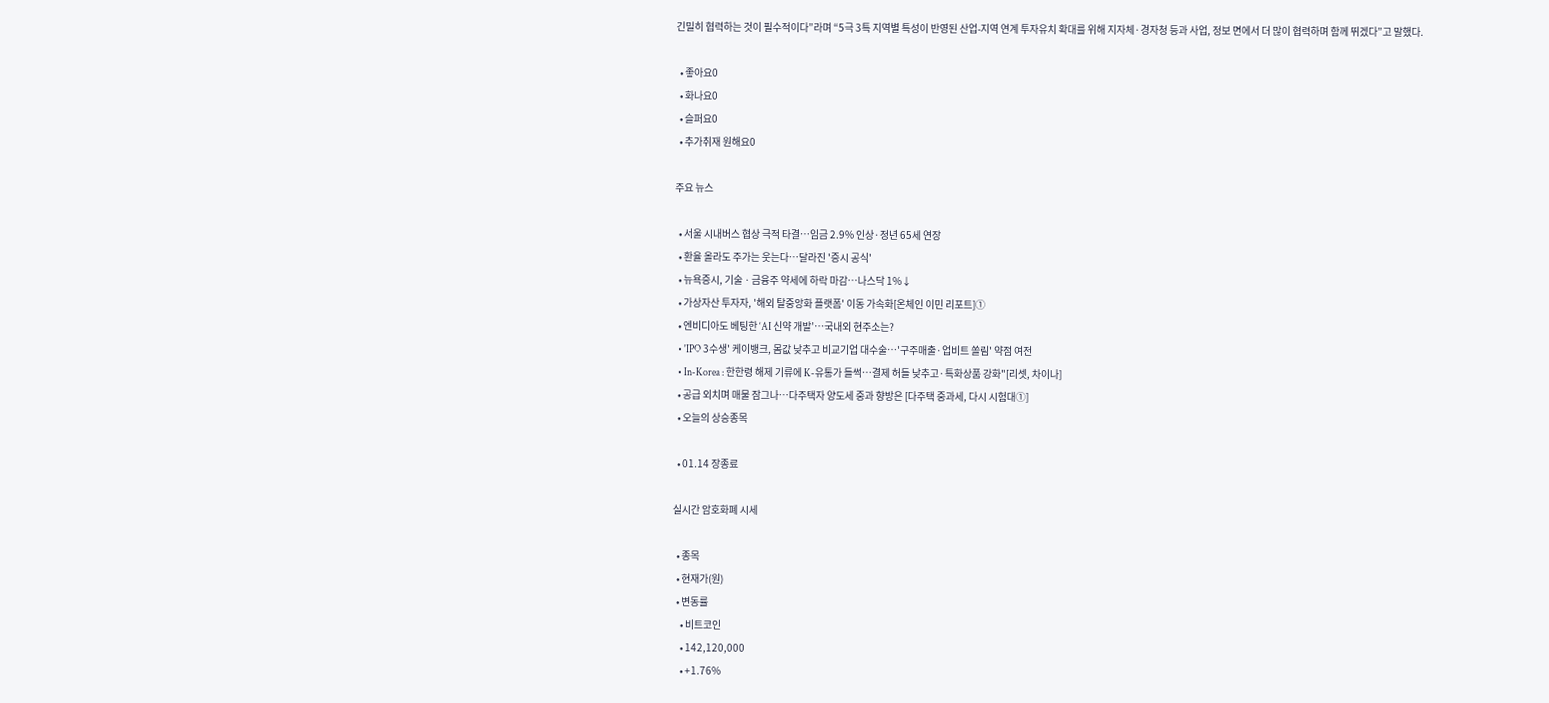긴밀히 협력하는 것이 필수적이다”라며 “5극 3특 지역별 특성이 반영된 산업-지역 연계 투자유치 확대를 위해 지자체·경자청 등과 사업, 정보 면에서 더 많이 협력하며 함께 뛰겠다”고 말했다.

  • 좋아요0
  • 화나요0
  • 슬퍼요0
  • 추가취재 원해요0

주요 뉴스

  • 서울 시내버스 협상 극적 타결⋯임금 2.9% 인상·정년 65세 연장
  • 환율 올라도 주가는 웃는다…달라진 '증시 공식'
  • 뉴욕증시, 기술ㆍ금융주 약세에 하락 마감…나스닥 1%↓
  • 가상자산 투자자, '해외 탈중앙화 플랫폼' 이동 가속화[온체인 이민 리포트]①
  • 엔비디아도 베팅한 ‘AI 신약 개발’…국내외 현주소는?
  • 'IPO 3수생' 케이뱅크, 몸값 낮추고 비교기업 대수술…'구주매출·업비트 쏠림' 약점 여전
  • In-Korea : 한한령 해제 기류에 K-유통가 들썩…결제 허들 낮추고·특화상품 강화"[리셋, 차이나]
  • 공급 외치며 매물 잠그나…다주택자 양도세 중과 향방은 [다주택 중과세, 다시 시험대①]
  • 오늘의 상승종목

  • 01.14 장종료

실시간 암호화폐 시세

  • 종목
  • 현재가(원)
  • 변동률
    • 비트코인
    • 142,120,000
    • +1.76%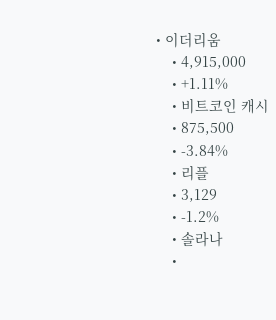• 이더리움
    • 4,915,000
    • +1.11%
    • 비트코인 캐시
    • 875,500
    • -3.84%
    • 리플
    • 3,129
    • -1.2%
    • 솔라나
    •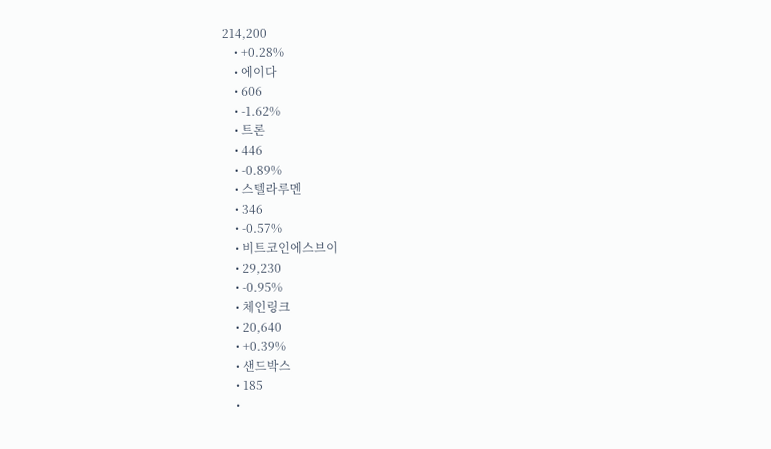214,200
    • +0.28%
    • 에이다
    • 606
    • -1.62%
    • 트론
    • 446
    • -0.89%
    • 스텔라루멘
    • 346
    • -0.57%
    • 비트코인에스브이
    • 29,230
    • -0.95%
    • 체인링크
    • 20,640
    • +0.39%
    • 샌드박스
    • 185
    •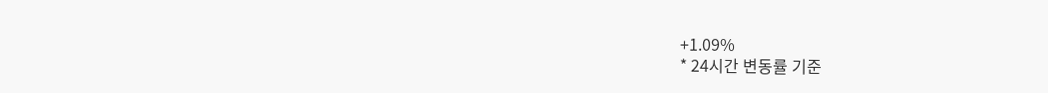+1.09%
* 24시간 변동률 기준